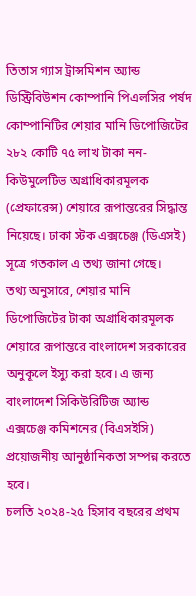তিতাস গ্যাস ট্রান্সমিশন অ্যান্ড ডিস্ট্রিবিউশন কোম্পানি পিএলসির পর্ষদ কোম্পানিটির শেয়ার মানি ডিপোজিটের ২৮২ কোটি ৭৫ লাখ টাকা নন-কিউমুলেটিভ অগ্রাধিকারমূলক (প্রেফারেন্স) শেয়ারে রূপান্তরের সিদ্ধান্ত নিয়েছে। ঢাকা স্টক এক্সচেঞ্জ (ডিএসই) সূত্রে গতকাল এ তথ্য জানা গেছে।
তথ্য অনুসারে, শেয়ার মানি ডিপোজিটের টাকা অগ্রাধিকারমূলক শেয়ারে রূপান্তরে বাংলাদেশ সরকারের অনুকূলে ইস্যু করা হবে। এ জন্য বাংলাদেশ সিকিউরিটিজ অ্যান্ড এক্সচেঞ্জ কমিশনের (বিএসইসি) প্রয়োজনীয় আনুষ্ঠানিকতা সম্পন্ন করতে হবে।
চলতি ২০২৪-২৫ হিসাব বছরের প্রথম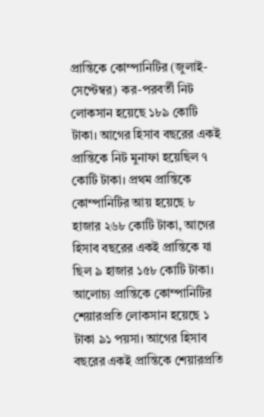প্রান্তিকে কোম্পানিটির (জুলাই-সেপ্টেম্বর) কর-পরবর্তী নিট লোকসান হয়েছে ১৮৯ কোটি টাকা। আগের হিসাব বছরের একই প্রান্তিকে নিট মুনাফা হয়েছিল ৭ কোটি টাকা। প্রথম প্রান্তিকে কোম্পানিটির আয় হয়েছে ৮ হাজার ২৬৮ কোটি টাকা, আগের হিসাব বছরের একই প্রান্তিকে যা ছিল ৯ হাজার ১৫৮ কোটি টাকা। আলোচ্য প্রান্তিকে কোম্পানিটির শেয়ারপ্রতি লোকসান হয়েছে ১ টাকা ৯১ পয়সা। আগের হিসাব বছরের একই প্রান্তিকে শেয়ারপ্রতি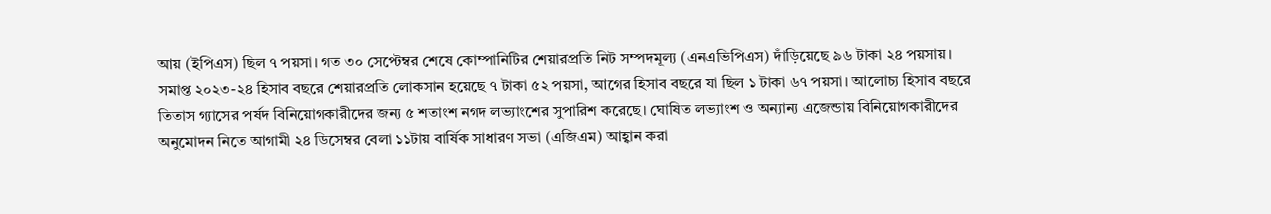আয় (ইপিএস) ছিল ৭ পয়সা। গত ৩০ সেপ্টেম্বর শেষে কোম্পানিটির শেয়ারপ্রতি নিট সম্পদমূল্য (এনএভিপিএস) দাঁড়িয়েছে ৯৬ টাকা ২৪ পয়সায়।
সমাপ্ত ২০২৩-২৪ হিসাব বছরে শেয়ারপ্রতি লোকসান হয়েছে ৭ টাকা ৫২ পয়সা, আগের হিসাব বছরে যা ছিল ১ টাকা ৬৭ পয়সা। আলোচ্য হিসাব বছরে তিতাস গ্যাসের পর্ষদ বিনিয়োগকারীদের জন্য ৫ শতাংশ নগদ লভ্যাংশের সুপারিশ করেছে। ঘোষিত লভ্যাংশ ও অন্যান্য এজেন্ডায় বিনিয়োগকারীদের অনুমোদন নিতে আগামী ২৪ ডিসেম্বর বেলা ১১টায় বার্ষিক সাধারণ সভা (এজিএম) আহ্বান করা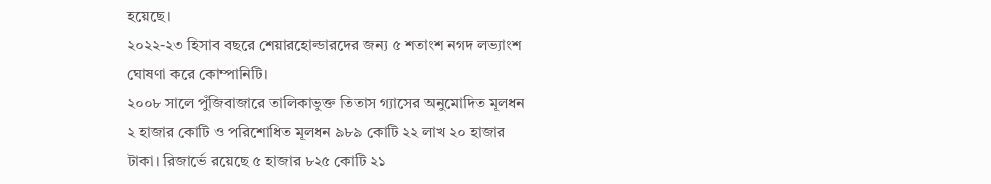হয়েছে।
২০২২-২৩ হিসাব বছরে শেয়ারহোল্ডারদের জন্য ৫ শতাংশ নগদ লভ্যাংশ ঘোষণা করে কোম্পানিটি।
২০০৮ সালে পুঁজিবাজারে তালিকাভুক্ত তিতাস গ্যাসের অনুমোদিত মূলধন ২ হাজার কোটি ও পরিশোধিত মূলধন ৯৮৯ কোটি ২২ লাখ ২০ হাজার টাকা। রিজার্ভে রয়েছে ৫ হাজার ৮২৫ কোটি ২১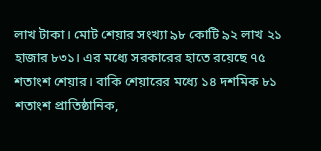লাখ টাকা। মোট শেয়ার সংখ্যা ৯৮ কোটি ৯২ লাখ ২১ হাজার ৮৩১। এর মধ্যে সরকারের হাতে রয়েছে ৭৫ শতাংশ শেয়ার। বাকি শেয়ারের মধ্যে ১৪ দশমিক ৮১ শতাংশ প্রাতিষ্ঠানিক,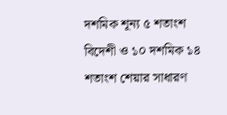দশমিক শূন্য ৫ শতাংশ বিদেশী ও ১০ দশমিক ১৪ শতাংশ শেয়ার সাধারণ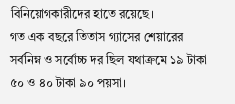বিনিয়োগকারীদের হাতে রয়েছে।
গত এক বছরে তিতাস গ্যাসের শেয়ারের সর্বনিম্ন ও সর্বোচ্চ দর ছিল যথাক্রমে ১৯ টাকা ৫০ ও ৪০ টাকা ৯০ পয়সা।